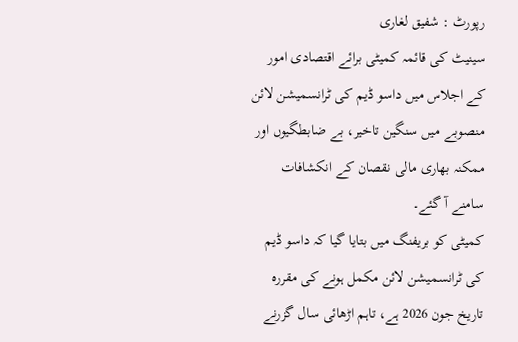رپورٹ : شفیق لغاری
سینیٹ کی قائمہ کمیٹی برائے اقتصادی امور کے اجلاس میں داسو ڈیم کی ٹرانسمیشن لائن منصوبے میں سنگین تاخیر، بے ضابطگیوں اور ممکنہ بھاری مالی نقصان کے انکشافات سامنے آ گئے۔
کمیٹی کو بریفنگ میں بتایا گیا کہ داسو ڈیم کی ٹرانسمیشن لائن مکمل ہونے کی مقررہ تاریخ جون 2026 ہے، تاہم اڑھائی سال گزرنے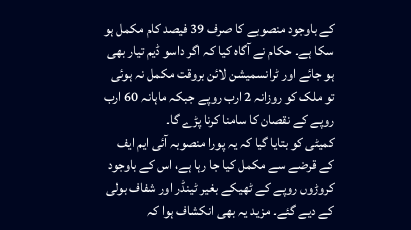کے باوجود منصوبے کا صرف 39 فیصد کام مکمل ہو سکا ہے۔ حکام نے آگاہ کیا کہ اگر داسو ڈیم تیار بھی ہو جائے اور ٹرانسمیشن لائن بروقت مکمل نہ ہوئی تو ملک کو روزانہ 2 ارب روپے جبکہ ماہانہ 60 ارب روپے کے نقصان کا سامنا کرنا پڑے گا۔
کمیٹی کو بتایا گیا کہ یہ پورا منصوبہ آئی ایم ایف کے قرضے سے مکمل کیا جا رہا ہے، اس کے باوجود کروڑوں روپے کے ٹھیکے بغیر ٹینڈر اور شفاف بولی کے دیے گئے۔ مزید یہ بھی انکشاف ہوا کہ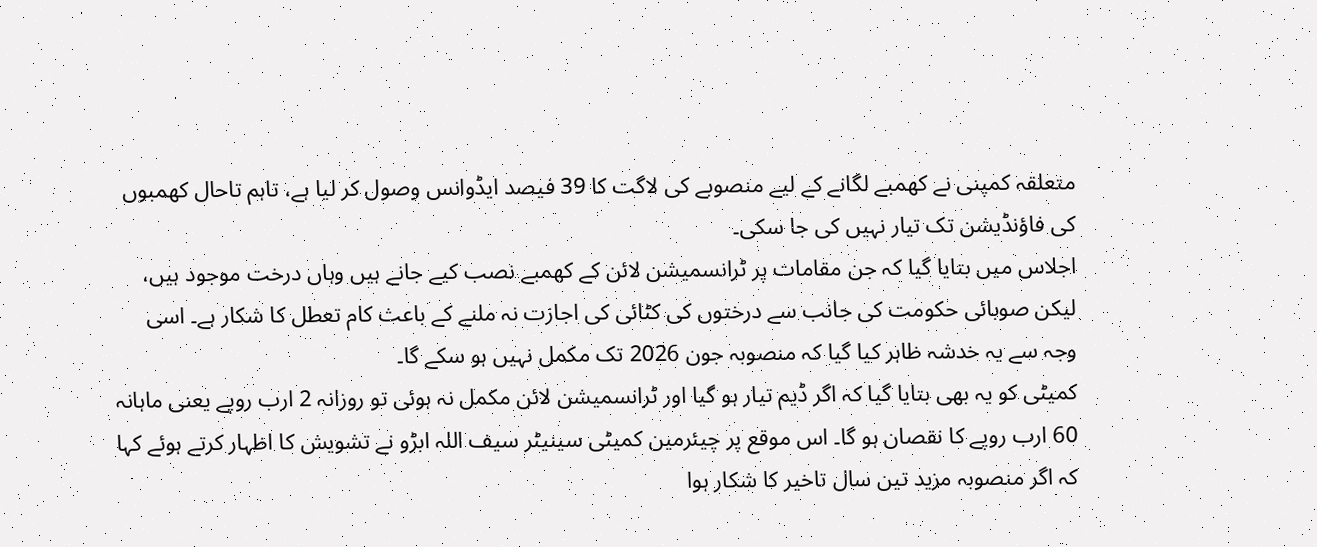متعلقہ کمپنی نے کھمبے لگانے کے لیے منصوبے کی لاگت کا 39 فیصد ایڈوانس وصول کر لیا ہے، تاہم تاحال کھمبوں کی فاؤنڈیشن تک تیار نہیں کی جا سکی۔
اجلاس میں بتایا گیا کہ جن مقامات پر ٹرانسمیشن لائن کے کھمبے نصب کیے جانے ہیں وہاں درخت موجود ہیں، لیکن صوبائی حکومت کی جانب سے درختوں کی کٹائی کی اجازت نہ ملنے کے باعث کام تعطل کا شکار ہے۔ اسی وجہ سے یہ خدشہ ظاہر کیا گیا کہ منصوبہ جون 2026 تک مکمل نہیں ہو سکے گا۔
کمیٹی کو یہ بھی بتایا گیا کہ اگر ڈیم تیار ہو گیا اور ٹرانسمیشن لائن مکمل نہ ہوئی تو روزانہ 2 ارب روپے یعنی ماہانہ 60 ارب روپے کا نقصان ہو گا۔ اس موقع پر چیئرمین کمیٹی سینیٹر سیف اللہ ابڑو نے تشویش کا اظہار کرتے ہوئے کہا کہ اگر منصوبہ مزید تین سال تاخیر کا شکار ہوا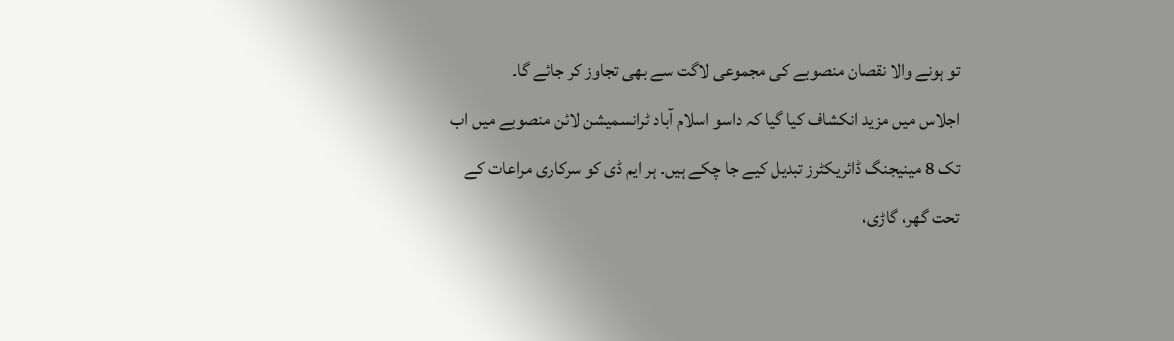تو ہونے والا نقصان منصوبے کی مجموعی لاگت سے بھی تجاوز کر جائے گا۔
اجلاس میں مزید انکشاف کیا گیا کہ داسو اسلام آباد ٹرانسمیشن لائن منصوبے میں اب تک 8 مینیجنگ ڈائریکٹرز تبدیل کیے جا چکے ہیں۔ ہر ایم ڈی کو سرکاری مراعات کے تحت گھر، گاڑی،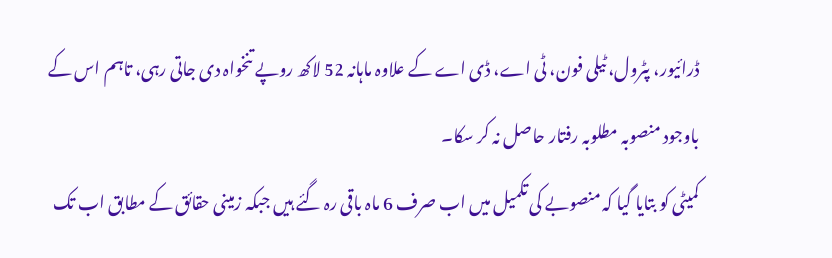ڈرائیور، پٹرول، ٹیلی فون، ٹی اے، ڈی اے کے علاوہ ماہانہ 52 لاکھ روپے تنخواہ دی جاتی رہی، تاہم اس کے باوجود منصوبہ مطلوبہ رفتار حاصل نہ کر سکا۔
کمیٹی کو بتایا گیا کہ منصوبے کی تکمیل میں اب صرف 6 ماہ باقی رہ گئے ہیں جبکہ زمینی حقائق کے مطابق اب تک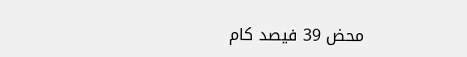محض 39 فیصد کام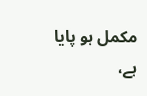مکمل ہو پایا ہے،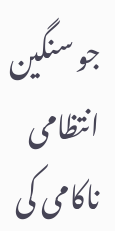جو سنگین انتظامی ناکامی کی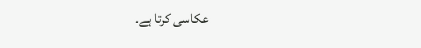عکاسی کرتا ہے۔